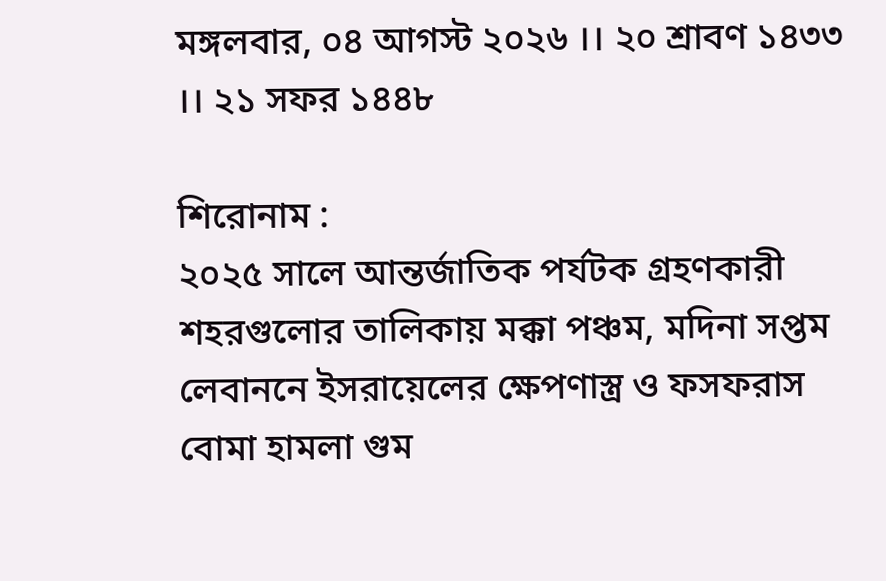মঙ্গলবার, ০৪ আগস্ট ২০২৬ ।। ২০ শ্রাবণ ১৪৩৩ ।। ২১ সফর ১৪৪৮

শিরোনাম :
২০২৫ সালে আন্তর্জাতিক পর্যটক গ্রহণকারী শহরগুলোর তালিকায় মক্কা পঞ্চম, মদিনা সপ্তম লেবাননে ইসরায়েলের ক্ষেপণাস্ত্র ও ফসফরাস বোমা হামলা গুম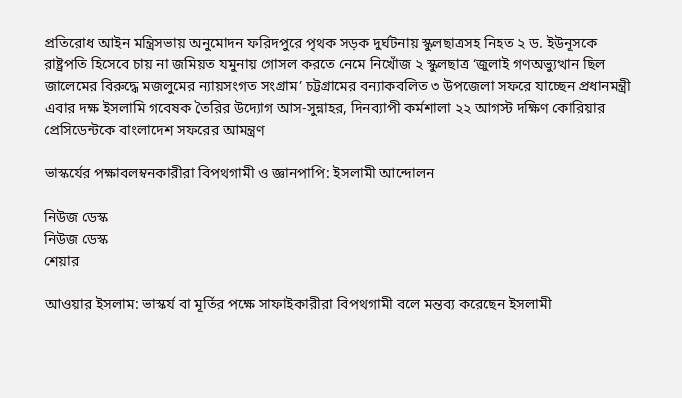প্রতিরোধ আইন মন্ত্রিসভায় অনুমোদন ফরিদপুরে পৃথক সড়ক দুর্ঘটনায় স্কুলছাত্রসহ নিহত ২ ড. ইউনূসকে রাষ্ট্রপতি হিসেবে চায় না জমিয়ত যমুনায় গোসল করতে নেমে নিখোঁজ ২ স্কুলছাত্র ‘জুলাই গণঅভ্যুত্থান ছিল জালেমের বিরুদ্ধে মজলুমের ন্যায়সংগত সংগ্রাম’ চট্টগ্রামের বন্যাকবলিত ৩ উপজেলা সফরে যাচ্ছেন প্রধানমন্ত্রী এবার দক্ষ ইসলামি গবেষক তৈরির উদ্যোগ আস-সুন্নাহর, দিনব্যাপী কর্মশালা ২২ আগস্ট দক্ষিণ কোরিয়ার প্রেসিডেন্টকে বাংলাদেশ সফরের আমন্ত্রণ

ভাস্কর্যের পক্ষাবলম্বনকারীরা বিপথগামী ও জ্ঞানপাপি: ইসলামী আন্দোলন

নিউজ ডেস্ক
নিউজ ডেস্ক
শেয়ার

আওয়ার ইসলাম: ভাস্কর্য বা মূর্তির পক্ষে সাফাইকারীরা বিপথগামী বলে মন্তব্য করেছেন ইসলামী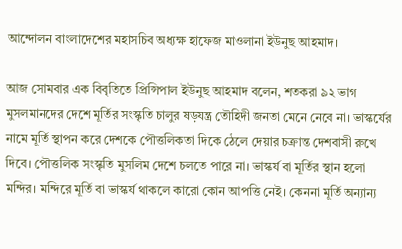আন্দোলন বাংলাদেশের মহাসচিব অধ্যক্ষ হাফেজ মাওলানা ইউনুছ আহমাদ।

আজ সোমবার এক বিবৃতিতে প্রিন্সিপাল ইউনুছ আহমাদ বলেন, শতকরা ৯২ ভাগ মুসলমানদের দেশে মূর্তির সংস্কৃতি চালুর ষড়যন্ত্র তৌহিদী জনতা মেনে নেবে না। ভাস্কর্যের নামে মূর্তি স্থাপন করে দেশকে পৌত্তলিকতা দিকে ঠেলে দেয়ার চক্রান্ত দেশবাসী রুখে দিবে। পৌত্তলিক সংস্কৃতি মুসলিম দেশে চলতে পারে না। ভাস্কর্য বা মূর্তির স্থান হলো মন্দির। মন্দিরে মূর্তি বা ভাস্কর্য থাকলে কারো কোন আপত্তি নেই। কেননা মূর্তি অন্যান্য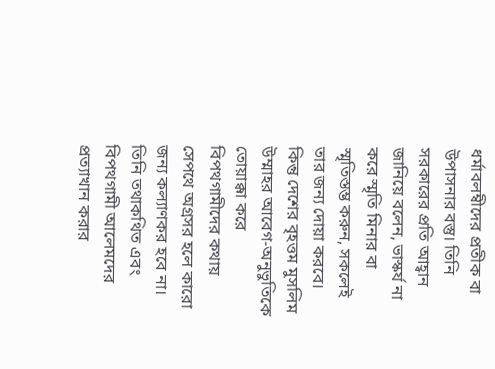ধর্মাবলম্বীদের প্রতীক বা উপাসনার বস্তু। তিনি সরকারের প্রতি আহ্বান জানিয়ে বলেন, ভাস্কর্য না করে স্মৃতি মিনার বা স্মৃতিস্তম্ভ করুন, সকলেই তার জন্য দোয়া করবে। কিন্তু দেশের বৃহত্তম মুসলিম উম্মাহর আবেগ-অনুভুতিকে তোয়াক্কা করে বিপথগামীদের কথায় সেপথে অগ্রসর হলে কারো জন্য কল্যাণকর হবে না। তিনি তথাকথিত এবং বিপথগামী আলেমদের প্রত্যাখান করার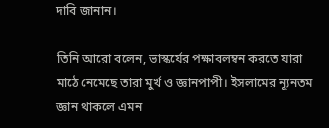দাবি জানান।

তিনি আরো বলেন, ভাস্কর্যের পক্ষাবলম্বন করতে যারা মাঠে নেমেছে তারা মুর্খ ও জ্ঞানপাপী। ইসলামের ন্যূনতম জ্ঞান থাকলে এমন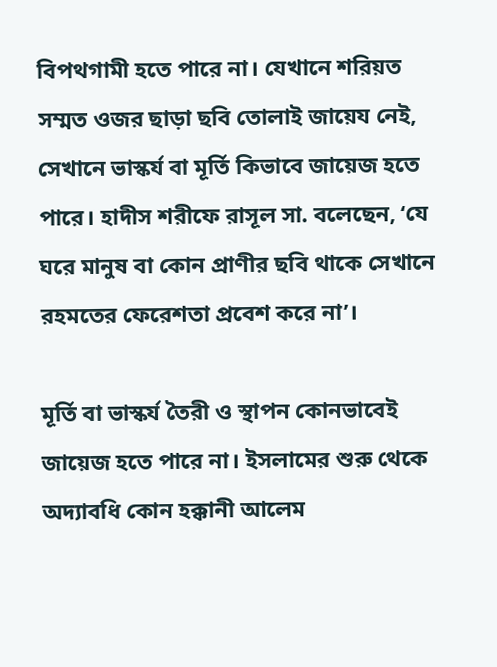বিপথগামী হতে পারে না। যেখানে শরিয়ত সম্মত ওজর ছাড়া ছবি তোলাই জায়েয নেই, সেখানে ভাস্কর্য বা মূর্তি কিভাবে জায়েজ হতে পারে। হাদীস শরীফে রাসূল সা. বলেছেন, ‘যে ঘরে মানুষ বা কোন প্রাণীর ছবি থাকে সেখানে রহমতের ফেরেশতা প্রবেশ করে না’।

মূর্তি বা ভাস্কর্য তৈরী ও স্থাপন কোনভাবেই জায়েজ হতে পারে না। ইসলামের শুরু থেকে অদ্যাবধি কোন হক্কানী আলেম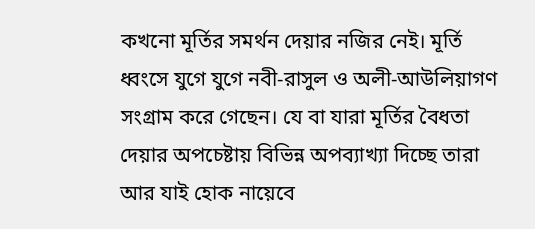কখনো মূর্তির সমর্থন দেয়ার নজির নেই। মূর্তি ধ্বংসে যুগে যুগে নবী-রাসুল ও অলী-আউলিয়াগণ সংগ্রাম করে গেছেন। যে বা যারা মূর্তির বৈধতা দেয়ার অপচেষ্টায় বিভিন্ন অপব্যাখ্যা দিচ্ছে তারা আর যাই হোক নায়েবে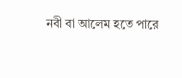নবী বা আলেম হতে পারে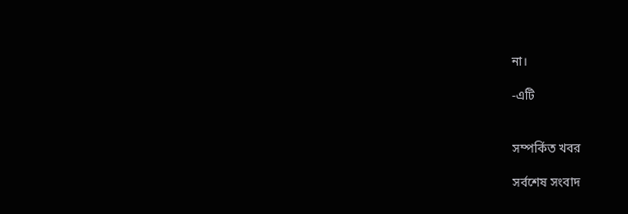না।

-এটি


সম্পর্কিত খবর

সর্বশেষ সংবাদ